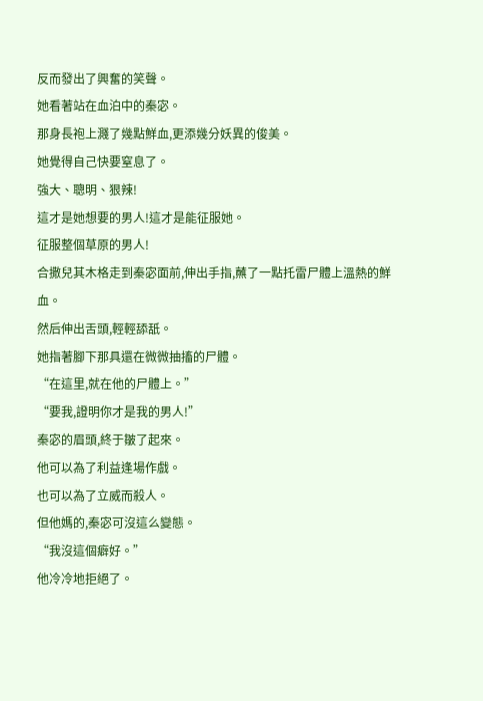反而發出了興奮的笑聲。
她看著站在血泊中的秦宓。
那身長袍上濺了幾點鮮血,更添幾分妖異的俊美。
她覺得自己快要窒息了。
強大、聰明、狠辣!
這才是她想要的男人!這才是能征服她。
征服整個草原的男人!
合撒兒其木格走到秦宓面前,伸出手指,蘸了一點托雷尸體上溫熱的鮮血。
然后伸出舌頭,輕輕舔舐。
她指著腳下那具還在微微抽搐的尸體。
“在這里,就在他的尸體上。”
“要我,證明你才是我的男人!”
秦宓的眉頭,終于皺了起來。
他可以為了利益逢場作戲。
也可以為了立威而殺人。
但他媽的,秦宓可沒這么變態。
“我沒這個癖好。”
他冷冷地拒絕了。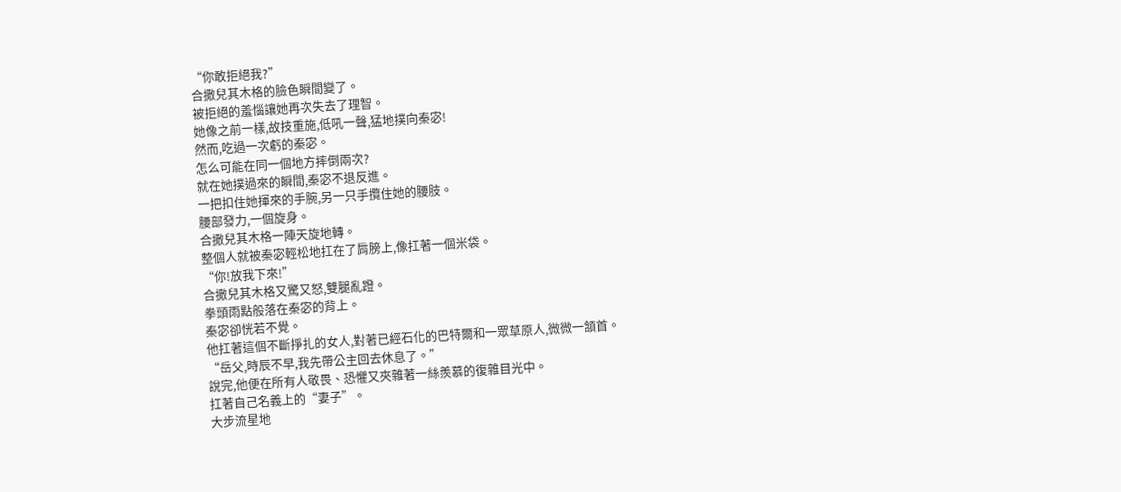“你敢拒絕我?”
合撒兒其木格的臉色瞬間變了。
被拒絕的羞惱讓她再次失去了理智。
她像之前一樣,故技重施,低吼一聲,猛地撲向秦宓!
然而,吃過一次虧的秦宓。
怎么可能在同一個地方摔倒兩次?
就在她撲過來的瞬間,秦宓不退反進。
一把扣住她揮來的手腕,另一只手攬住她的腰肢。
腰部發力,一個旋身。
合撒兒其木格一陣天旋地轉。
整個人就被秦宓輕松地扛在了肩膀上,像扛著一個米袋。
“你!放我下來!”
合撒兒其木格又驚又怒,雙腿亂蹬。
拳頭雨點般落在秦宓的背上。
秦宓卻恍若不覺。
他扛著這個不斷掙扎的女人,對著已經石化的巴特爾和一眾草原人,微微一頷首。
“岳父,時辰不早,我先帶公主回去休息了。”
說完,他便在所有人敬畏、恐懼又夾雜著一絲羨慕的復雜目光中。
扛著自己名義上的“妻子”。
大步流星地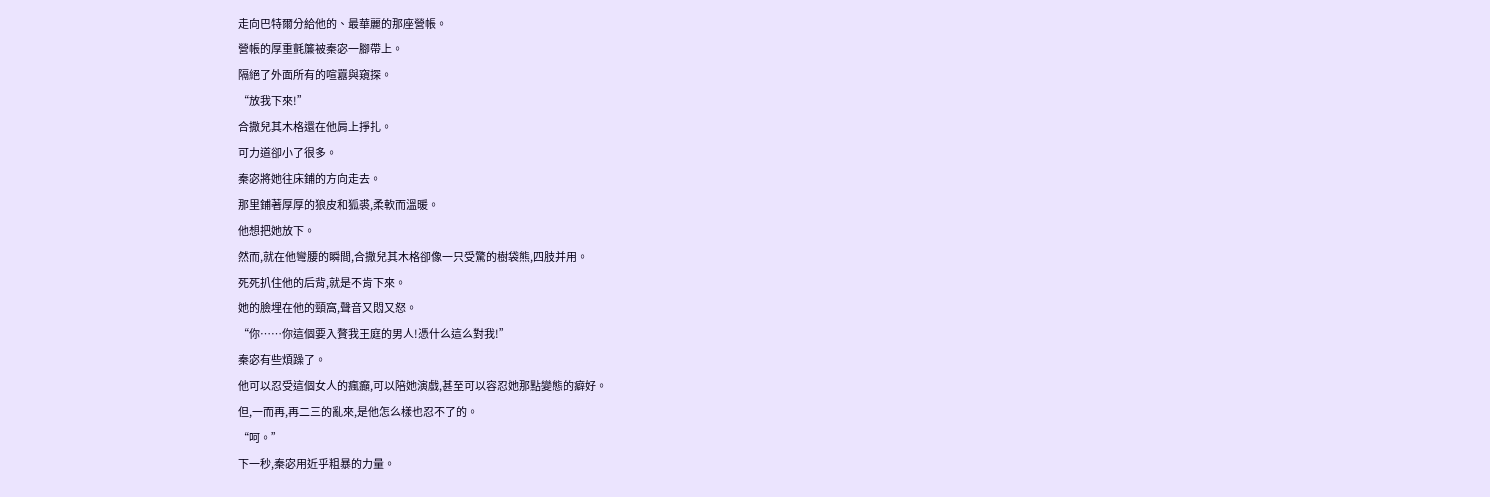走向巴特爾分給他的、最華麗的那座營帳。
營帳的厚重氈簾被秦宓一腳帶上。
隔絕了外面所有的喧囂與窺探。
“放我下來!”
合撒兒其木格還在他肩上掙扎。
可力道卻小了很多。
秦宓將她往床鋪的方向走去。
那里鋪著厚厚的狼皮和狐裘,柔軟而溫暖。
他想把她放下。
然而,就在他彎腰的瞬間,合撒兒其木格卻像一只受驚的樹袋熊,四肢并用。
死死扒住他的后背,就是不肯下來。
她的臉埋在他的頸窩,聲音又悶又怒。
“你……你這個要入贅我王庭的男人!憑什么這么對我!”
秦宓有些煩躁了。
他可以忍受這個女人的瘋癲,可以陪她演戲,甚至可以容忍她那點變態的癖好。
但,一而再,再二三的亂來,是他怎么樣也忍不了的。
“呵。”
下一秒,秦宓用近乎粗暴的力量。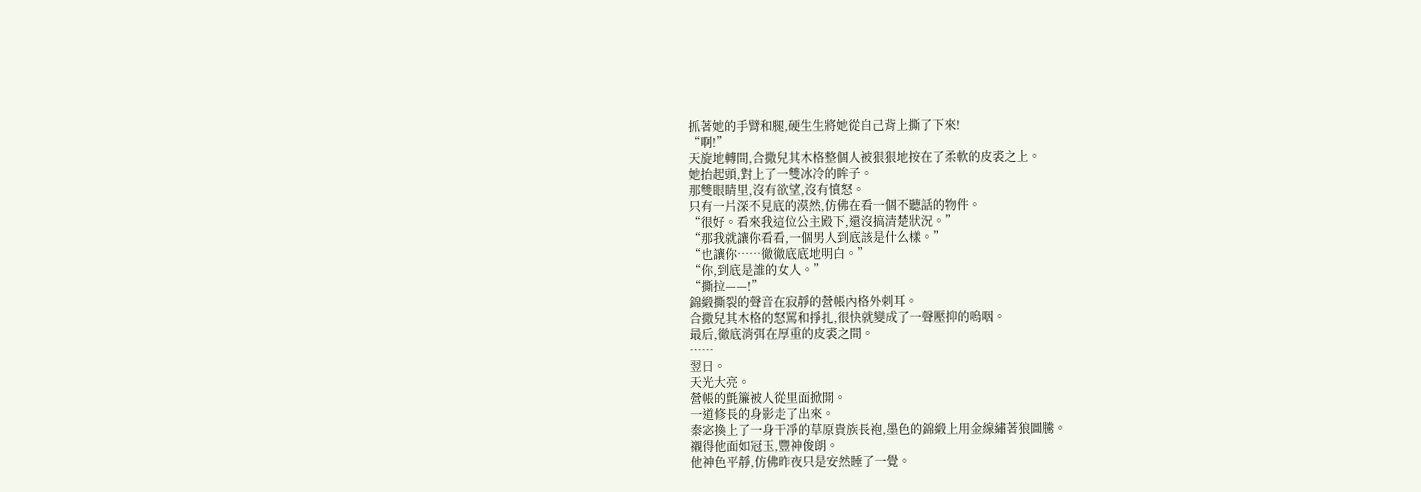抓著她的手臂和腿,硬生生將她從自己背上撕了下來!
“啊!”
天旋地轉間,合撒兒其木格整個人被狠狠地按在了柔軟的皮裘之上。
她抬起頭,對上了一雙冰冷的眸子。
那雙眼睛里,沒有欲望,沒有憤怒。
只有一片深不見底的漠然,仿佛在看一個不聽話的物件。
“很好。看來我這位公主殿下,還沒搞清楚狀況。”
“那我就讓你看看,一個男人到底該是什么樣。”
“也讓你……徹徹底底地明白。”
“你,到底是誰的女人。”
“撕拉——!”
錦緞撕裂的聲音在寂靜的營帳內格外刺耳。
合撒兒其木格的怒罵和掙扎,很快就變成了一聲壓抑的嗚咽。
最后,徹底消弭在厚重的皮裘之間。
……
翌日。
天光大亮。
營帳的氈簾被人從里面掀開。
一道修長的身影走了出來。
秦宓換上了一身干凈的草原貴族長袍,墨色的錦緞上用金線繡著狼圖騰。
襯得他面如冠玉,豐神俊朗。
他神色平靜,仿佛昨夜只是安然睡了一覺。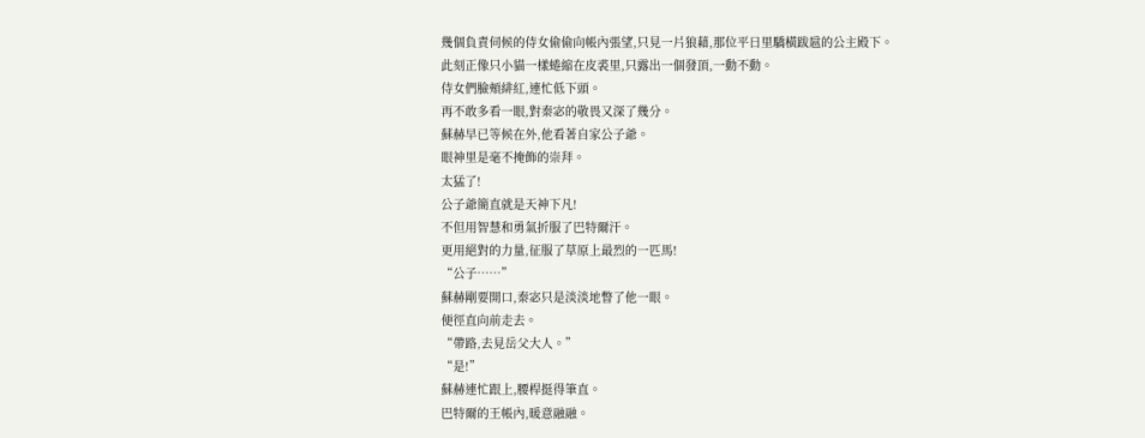幾個負責伺候的侍女偷偷向帳內張望,只見一片狼藉,那位平日里驕橫跋扈的公主殿下。
此刻正像只小貓一樣蜷縮在皮裘里,只露出一個發頂,一動不動。
侍女們臉頰緋紅,連忙低下頭。
再不敢多看一眼,對秦宓的敬畏又深了幾分。
蘇赫早已等候在外,他看著自家公子爺。
眼神里是毫不掩飾的崇拜。
太猛了!
公子爺簡直就是天神下凡!
不但用智慧和勇氣折服了巴特爾汗。
更用絕對的力量,征服了草原上最烈的一匹馬!
“公子……”
蘇赫剛要開口,秦宓只是淡淡地瞥了他一眼。
便徑直向前走去。
“帶路,去見岳父大人。”
“是!”
蘇赫連忙跟上,腰桿挺得筆直。
巴特爾的王帳內,暖意融融。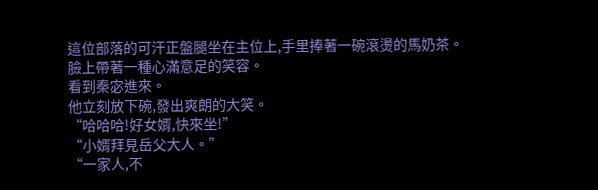這位部落的可汗正盤腿坐在主位上,手里捧著一碗滾燙的馬奶茶。
臉上帶著一種心滿意足的笑容。
看到秦宓進來。
他立刻放下碗,發出爽朗的大笑。
“哈哈哈!好女婿,快來坐!”
“小婿拜見岳父大人。”
“一家人,不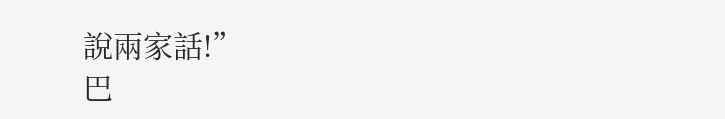說兩家話!”
巴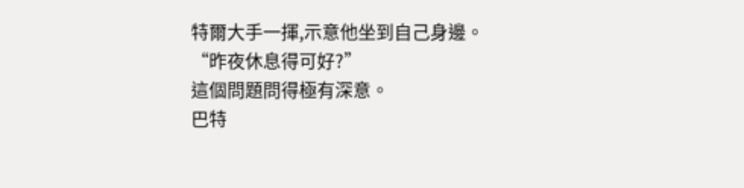特爾大手一揮,示意他坐到自己身邊。
“昨夜休息得可好?”
這個問題問得極有深意。
巴特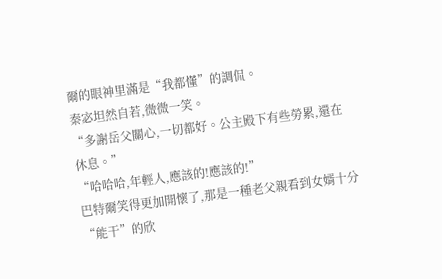爾的眼神里滿是“我都懂”的調侃。
秦宓坦然自若,微微一笑。
“多謝岳父關心,一切都好。公主殿下有些勞累,還在休息。”
“哈哈哈,年輕人,應該的!應該的!”
巴特爾笑得更加開懷了,那是一種老父親看到女婿十分“能干”的欣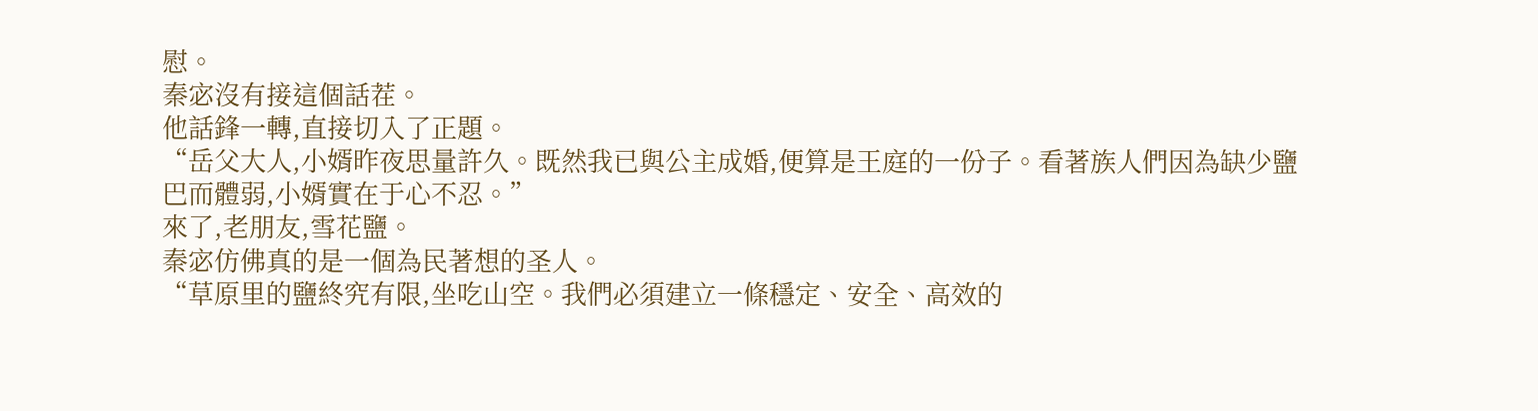慰。
秦宓沒有接這個話茬。
他話鋒一轉,直接切入了正題。
“岳父大人,小婿昨夜思量許久。既然我已與公主成婚,便算是王庭的一份子。看著族人們因為缺少鹽巴而體弱,小婿實在于心不忍。”
來了,老朋友,雪花鹽。
秦宓仿佛真的是一個為民著想的圣人。
“草原里的鹽終究有限,坐吃山空。我們必須建立一條穩定、安全、高效的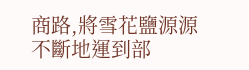商路,將雪花鹽源源不斷地運到部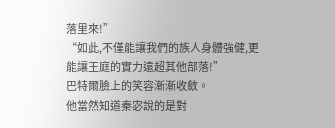落里來!”
“如此,不僅能讓我們的族人身體強健,更能讓王庭的實力遠超其他部落!”
巴特爾臉上的笑容漸漸收斂。
他當然知道秦宓說的是對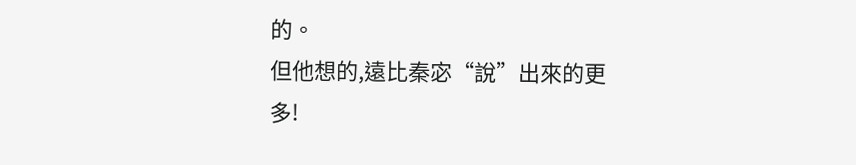的。
但他想的,遠比秦宓“說”出來的更多!